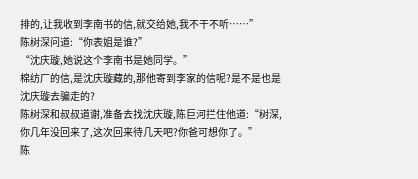排的,让我收到李南书的信,就交给她,我不干不听……”
陈树深问道:“你表姐是谁?”
“沈庆璇,她说这个李南书是她同学。”
棉纺厂的信,是沈庆璇藏的,那他寄到李家的信呢?是不是也是沈庆璇去骗走的?
陈树深和叔叔道谢,准备去找沈庆璇,陈巨河拦住他道:“树深,你几年没回来了,这次回来待几天吧?你爸可想你了。”
陈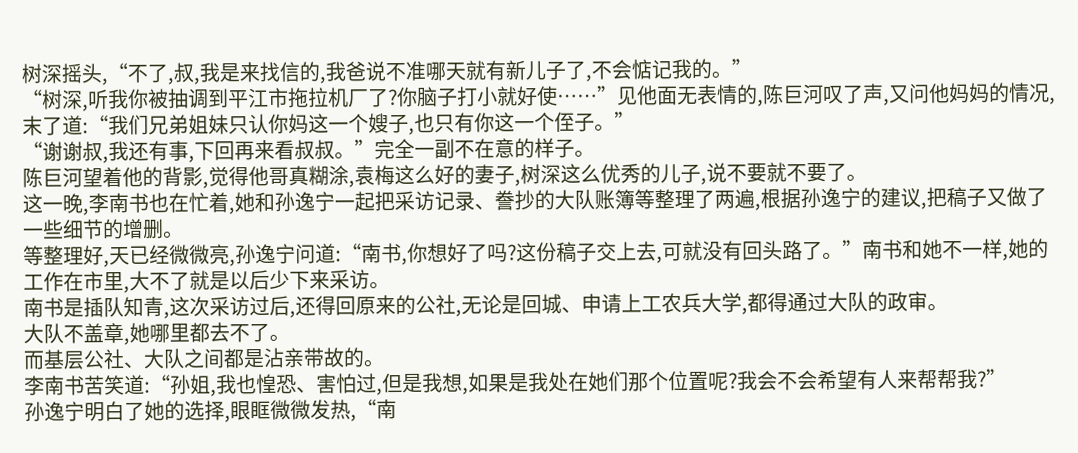树深摇头,“不了,叔,我是来找信的,我爸说不准哪天就有新儿子了,不会惦记我的。”
“树深,听我你被抽调到平江市拖拉机厂了?你脑子打小就好使……”见他面无表情的,陈巨河叹了声,又问他妈妈的情况,末了道:“我们兄弟姐妹只认你妈这一个嫂子,也只有你这一个侄子。”
“谢谢叔,我还有事,下回再来看叔叔。”完全一副不在意的样子。
陈巨河望着他的背影,觉得他哥真糊涂,袁梅这么好的妻子,树深这么优秀的儿子,说不要就不要了。
这一晚,李南书也在忙着,她和孙逸宁一起把采访记录、誊抄的大队账簿等整理了两遍,根据孙逸宁的建议,把稿子又做了一些细节的增删。
等整理好,天已经微微亮,孙逸宁问道:“南书,你想好了吗?这份稿子交上去,可就没有回头路了。”南书和她不一样,她的工作在市里,大不了就是以后少下来采访。
南书是插队知青,这次采访过后,还得回原来的公社,无论是回城、申请上工农兵大学,都得通过大队的政审。
大队不盖章,她哪里都去不了。
而基层公社、大队之间都是沾亲带故的。
李南书苦笑道:“孙姐,我也惶恐、害怕过,但是我想,如果是我处在她们那个位置呢?我会不会希望有人来帮帮我?”
孙逸宁明白了她的选择,眼眶微微发热,“南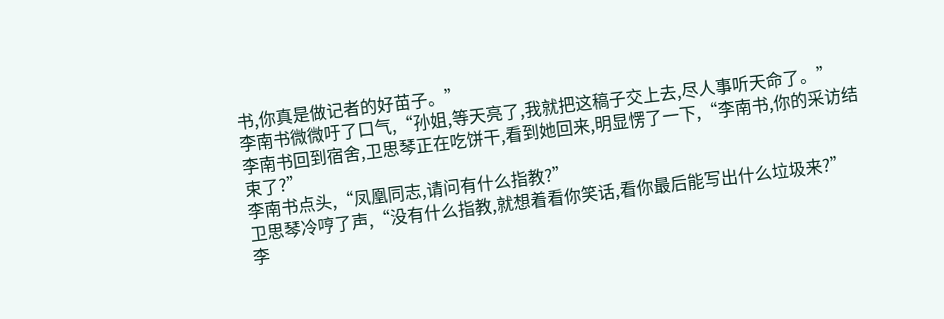书,你真是做记者的好苗子。”
李南书微微吁了口气,“孙姐,等天亮了,我就把这稿子交上去,尽人事听天命了。”
李南书回到宿舍,卫思琴正在吃饼干,看到她回来,明显愣了一下,“李南书,你的采访结束了?”
李南书点头,“凤凰同志,请问有什么指教?”
卫思琴冷哼了声,“没有什么指教,就想着看你笑话,看你最后能写出什么垃圾来?”
李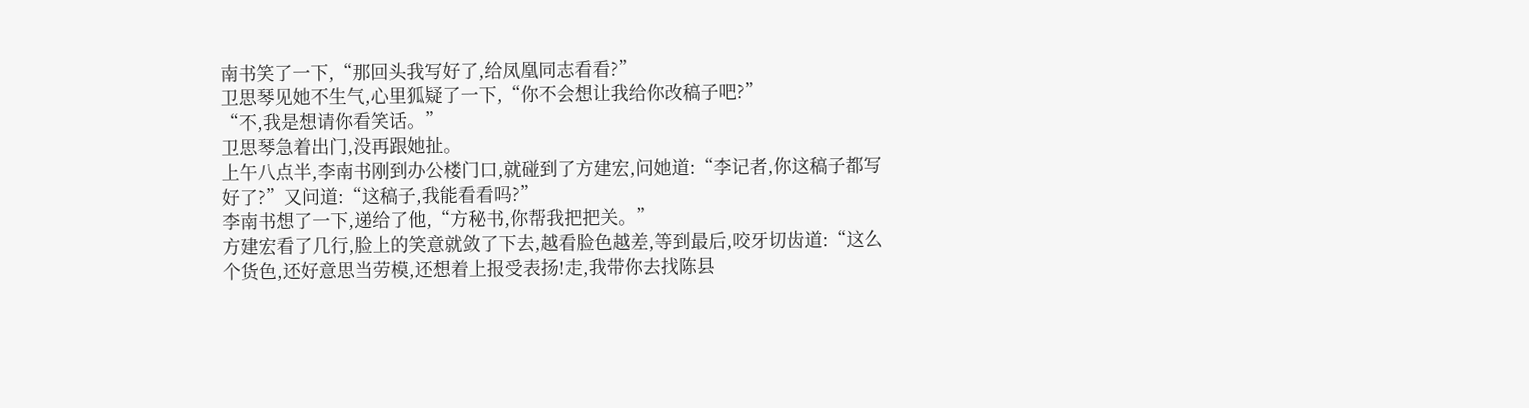南书笑了一下,“那回头我写好了,给凤凰同志看看?”
卫思琴见她不生气,心里狐疑了一下,“你不会想让我给你改稿子吧?”
“不,我是想请你看笑话。”
卫思琴急着出门,没再跟她扯。
上午八点半,李南书刚到办公楼门口,就碰到了方建宏,问她道:“李记者,你这稿子都写好了?”又问道:“这稿子,我能看看吗?”
李南书想了一下,递给了他,“方秘书,你帮我把把关。”
方建宏看了几行,脸上的笑意就敛了下去,越看脸色越差,等到最后,咬牙切齿道:“这么个货色,还好意思当劳模,还想着上报受表扬!走,我带你去找陈县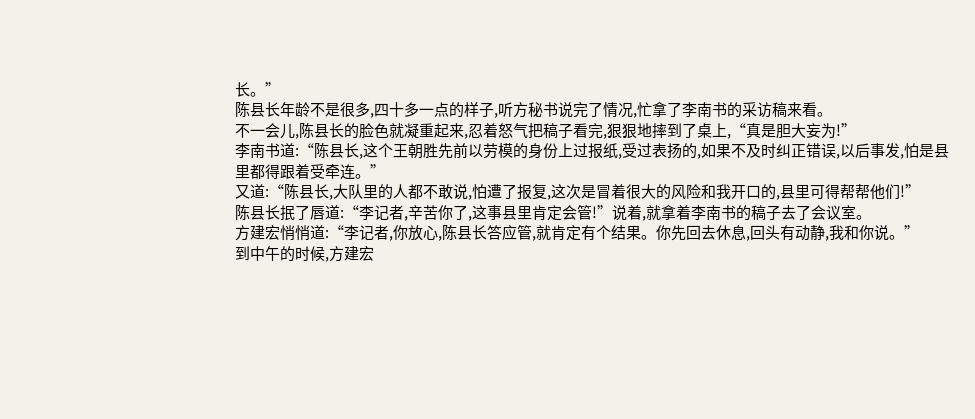长。”
陈县长年龄不是很多,四十多一点的样子,听方秘书说完了情况,忙拿了李南书的采访稿来看。
不一会儿,陈县长的脸色就凝重起来,忍着怒气把稿子看完,狠狠地摔到了桌上,“真是胆大妄为!”
李南书道:“陈县长,这个王朝胜先前以劳模的身份上过报纸,受过表扬的,如果不及时纠正错误,以后事发,怕是县里都得跟着受牵连。”
又道:“陈县长,大队里的人都不敢说,怕遭了报复,这次是冒着很大的风险和我开口的,县里可得帮帮他们!”
陈县长抿了唇道:“李记者,辛苦你了,这事县里肯定会管!”说着,就拿着李南书的稿子去了会议室。
方建宏悄悄道:“李记者,你放心,陈县长答应管,就肯定有个结果。你先回去休息,回头有动静,我和你说。”
到中午的时候,方建宏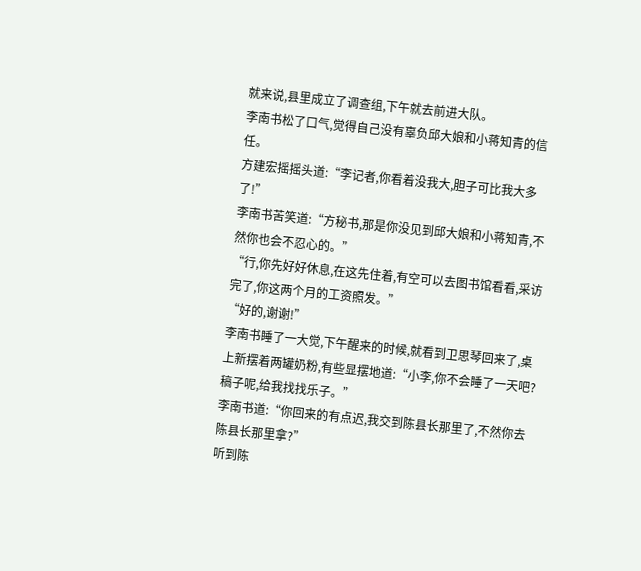就来说,县里成立了调查组,下午就去前进大队。
李南书松了口气,觉得自己没有辜负邱大娘和小蒋知青的信任。
方建宏摇摇头道:“李记者,你看着没我大,胆子可比我大多了!”
李南书苦笑道:“方秘书,那是你没见到邱大娘和小蒋知青,不然你也会不忍心的。”
“行,你先好好休息,在这先住着,有空可以去图书馆看看,采访完了,你这两个月的工资照发。”
“好的,谢谢!”
李南书睡了一大觉,下午醒来的时候,就看到卫思琴回来了,桌上新摆着两罐奶粉,有些显摆地道:“小李,你不会睡了一天吧?稿子呢,给我找找乐子。”
李南书道:“你回来的有点迟,我交到陈县长那里了,不然你去陈县长那里拿?”
听到陈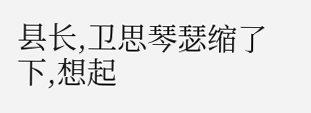县长,卫思琴瑟缩了下,想起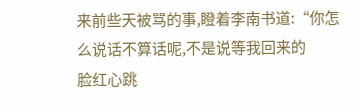来前些天被骂的事,瞪着李南书道:“你怎么说话不算话呢,不是说等我回来的
脸红心跳